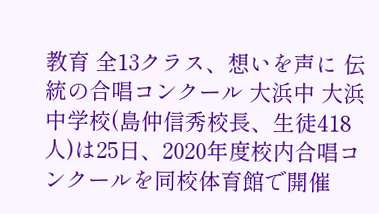教育 全13クラス、想いを声に 伝統の合唱コンクール 大浜中 大浜中学校(島仲信秀校長、生徒418人)は25日、2020年度校内合唱コンクールを同校体育館で開催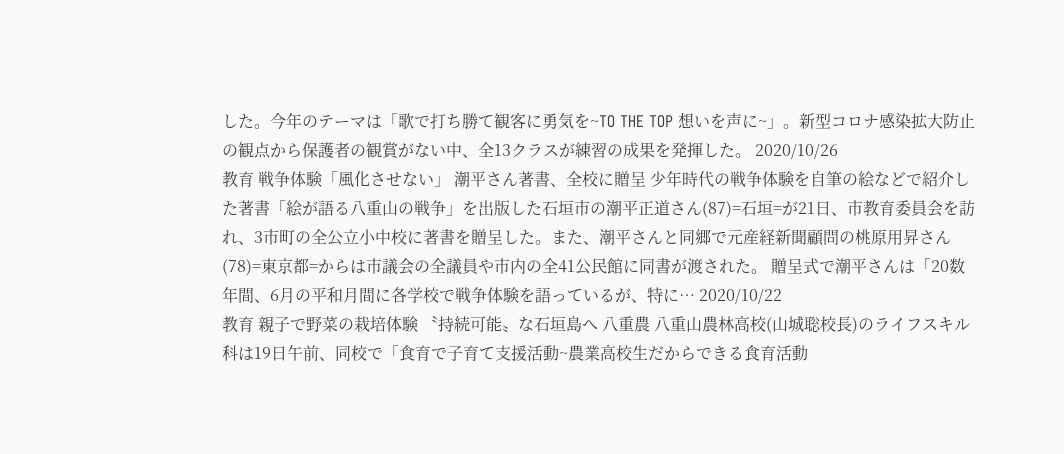した。今年のテーマは「歌で打ち勝て観客に勇気を~TO THE TOP 想いを声に~」。新型コロナ感染拡大防止の観点から保護者の観賞がない中、全13クラスが練習の成果を発揮した。 2020/10/26
教育 戦争体験「風化させない」 潮平さん著書、全校に贈呈 少年時代の戦争体験を自筆の絵などで紹介した著書「絵が語る八重山の戦争」を出版した石垣市の潮平正道さん(87)=石垣=が21日、市教育委員会を訪れ、3市町の全公立小中校に著書を贈呈した。また、潮平さんと同郷で元産経新聞顧問の桃原用昇さん(78)=東京都=からは市議会の全議員や市内の全41公民館に同書が渡された。 贈呈式で潮平さんは「20数年間、6月の平和月間に各学校で戦争体験を語っているが、特に… 2020/10/22
教育 親子で野菜の栽培体験 〝持続可能〟な石垣島へ 八重農 八重山農林高校(山城聡校長)のライフスキル科は19日午前、同校で「食育で子育て支援活動~農業高校生だからできる食育活動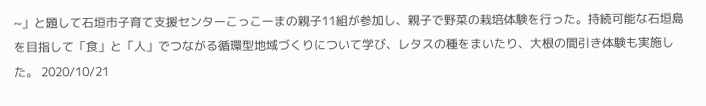~」と題して石垣市子育て支援センターこっこーまの親子11組が参加し、親子で野菜の栽培体験を行った。持続可能な石垣島を目指して「食」と「人」でつながる循環型地域づくりについて学び、レタスの種をまいたり、大根の間引き体験も実施した。 2020/10/21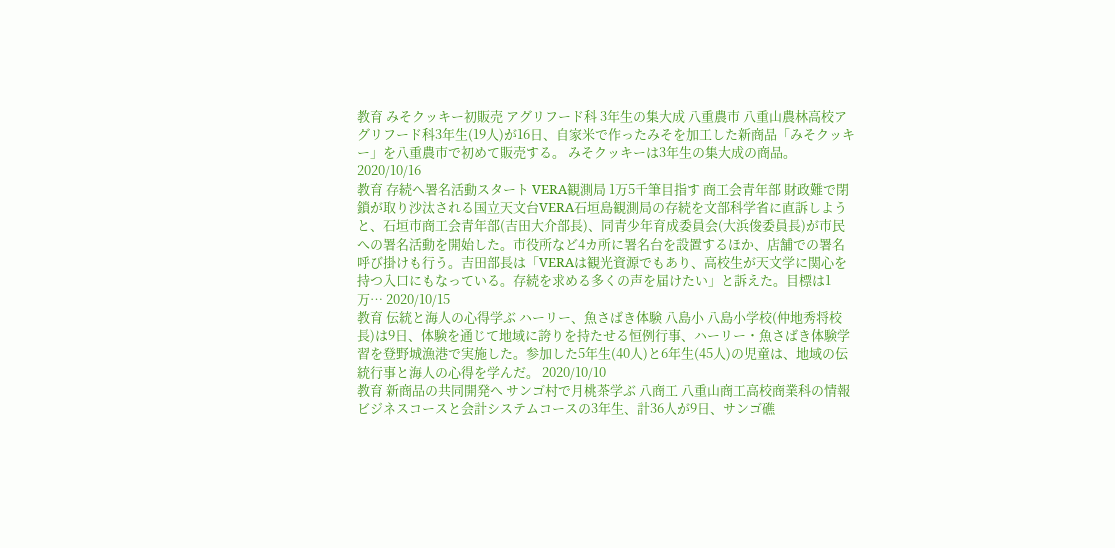教育 みそクッキー初販売 アグリフード科 3年生の集大成 八重農市 八重山農林高校アグリフード科3年生(19人)が16日、自家米で作ったみそを加工した新商品「みそクッキー」を八重農市で初めて販売する。 みそクッキーは3年生の集大成の商品。 2020/10/16
教育 存続へ署名活動スタート VERA観測局 1万5千筆目指す 商工会青年部 財政難で閉鎖が取り沙汰される国立天文台VERA石垣島観測局の存続を文部科学省に直訴しようと、石垣市商工会青年部(吉田大介部長)、同青少年育成委員会(大浜俊委員長)が市民への署名活動を開始した。市役所など4カ所に署名台を設置するほか、店舗での署名呼び掛けも行う。吉田部長は「VERAは観光資源でもあり、高校生が天文学に関心を持つ入口にもなっている。存続を求める多くの声を届けたい」と訴えた。目標は1万… 2020/10/15
教育 伝統と海人の心得学ぶ ハーリー、魚さばき体験 八島小 八島小学校(仲地秀将校長)は9日、体験を通じて地域に誇りを持たせる恒例行事、ハーリー・魚さばき体験学習を登野城漁港で実施した。参加した5年生(40人)と6年生(45人)の児童は、地域の伝統行事と海人の心得を学んだ。 2020/10/10
教育 新商品の共同開発へ サンゴ村で月桃茶学ぶ 八商工 八重山商工高校商業科の情報ビジネスコースと会計システムコースの3年生、計36人が9日、サンゴ礁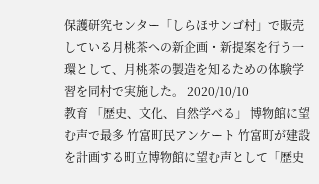保護研究センター「しらほサンゴ村」で販売している月桃茶への新企画・新提案を行う一環として、月桃茶の製造を知るための体験学習を同村で実施した。 2020/10/10
教育 「歴史、文化、自然学べる」 博物館に望む声で最多 竹富町民アンケート 竹富町が建設を計画する町立博物館に望む声として「歴史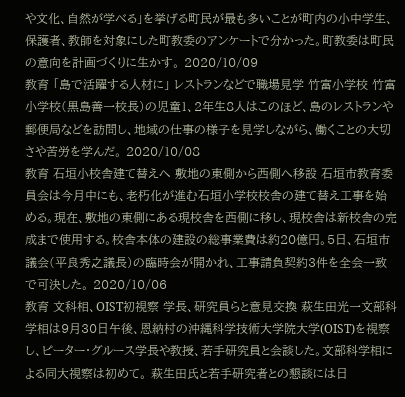や文化、自然が学べる」を挙げる町民が最も多いことが町内の小中学生、保護者、教師を対象にした町教委のアンケートで分かった。町教委は町民の意向を計画づくりに生かす。 2020/10/09
教育 「島で活躍する人材に」 レストランなどで職場見学 竹富小学校 竹富小学校(黒島善一校長)の児童1、2年生8人はこのほど、島のレストランや郵便局などを訪問し、地域の仕事の様子を見学しながら、働くことの大切さや苦労を学んだ。 2020/10/08
教育 石垣小校舎建て替えへ 敷地の東側から西側へ移設 石垣市教育委員会は今月中にも、老朽化が進む石垣小学校校舎の建て替え工事を始める。現在、敷地の東側にある現校舎を西側に移し、現校舎は新校舎の完成まで使用する。校舎本体の建設の総事業費は約20億円。5日、石垣市議会(平良秀之議長)の臨時会が開かれ、工事請負契約3件を全会一致で可決した。 2020/10/06
教育 文科相、OIST初視察 学長、研究員らと意見交換 萩生田光一文部科学相は9月30日午後、恩納村の沖縄科学技術大学院大学(OIST)を視察し、ピーター・グルース学長や教授、若手研究員と会談した。文部科学相による同大視察は初めて。 萩生田氏と若手研究者との懇談には日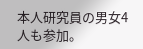本人研究員の男女4人も参加。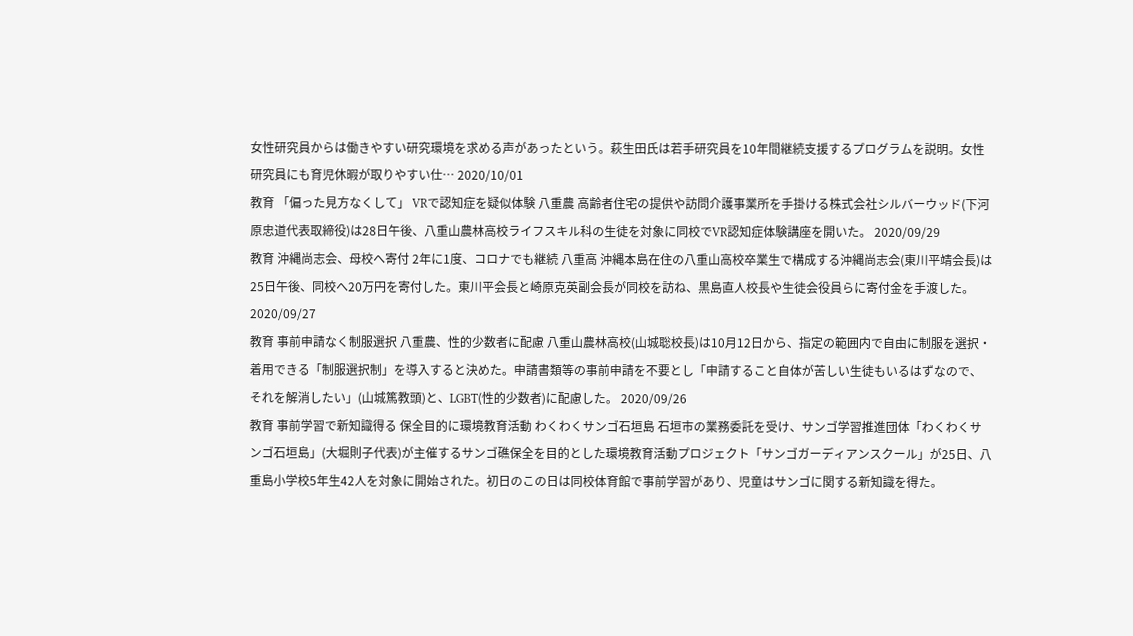女性研究員からは働きやすい研究環境を求める声があったという。萩生田氏は若手研究員を10年間継続支援するプログラムを説明。女性研究員にも育児休暇が取りやすい仕… 2020/10/01
教育 「偏った見方なくして」 VRで認知症を疑似体験 八重農 高齢者住宅の提供や訪問介護事業所を手掛ける株式会社シルバーウッド(下河原忠道代表取締役)は28日午後、八重山農林高校ライフスキル科の生徒を対象に同校でVR認知症体験講座を開いた。 2020/09/29
教育 沖縄尚志会、母校へ寄付 2年に1度、コロナでも継続 八重高 沖縄本島在住の八重山高校卒業生で構成する沖縄尚志会(東川平靖会長)は25日午後、同校へ20万円を寄付した。東川平会長と崎原克英副会長が同校を訪ね、黒島直人校長や生徒会役員らに寄付金を手渡した。 2020/09/27
教育 事前申請なく制服選択 八重農、性的少数者に配慮 八重山農林高校(山城聡校長)は10月12日から、指定の範囲内で自由に制服を選択・着用できる「制服選択制」を導入すると決めた。申請書類等の事前申請を不要とし「申請すること自体が苦しい生徒もいるはずなので、それを解消したい」(山城篤教頭)と、LGBT(性的少数者)に配慮した。 2020/09/26
教育 事前学習で新知識得る 保全目的に環境教育活動 わくわくサンゴ石垣島 石垣市の業務委託を受け、サンゴ学習推進団体「わくわくサンゴ石垣島」(大堀則子代表)が主催するサンゴ礁保全を目的とした環境教育活動プロジェクト「サンゴガーディアンスクール」が25日、八重島小学校5年生42人を対象に開始された。初日のこの日は同校体育館で事前学習があり、児童はサンゴに関する新知識を得た。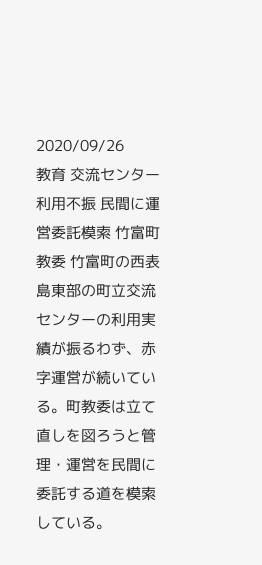2020/09/26
教育 交流センター利用不振 民間に運営委託模索 竹富町教委 竹富町の西表島東部の町立交流センターの利用実績が振るわず、赤字運営が続いている。町教委は立て直しを図ろうと管理・運営を民間に委託する道を模索している。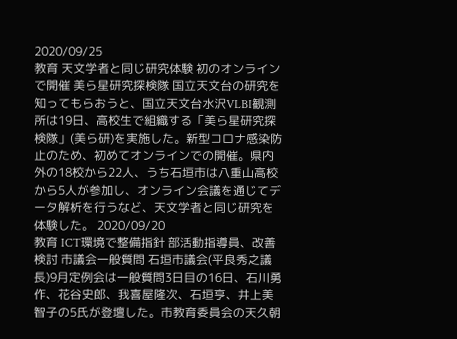2020/09/25
教育 天文学者と同じ研究体験 初のオンラインで開催 美ら星研究探検隊 国立天文台の研究を知ってもらおうと、国立天文台水沢VLBI観測所は19日、高校生で組織する「美ら星研究探検隊」(美ら研)を実施した。新型コロナ感染防止のため、初めてオンラインでの開催。県内外の18校から22人、うち石垣市は八重山高校から5人が参加し、オンライン会議を通じてデータ解析を行うなど、天文学者と同じ研究を体験した。 2020/09/20
教育 ICT環境で整備指針 部活動指導員、改善検討 市議会一般質問 石垣市議会(平良秀之議長)9月定例会は一般質問3日目の16日、石川勇作、花谷史郎、我喜屋隆次、石垣亨、井上美智子の5氏が登壇した。市教育委員会の天久朝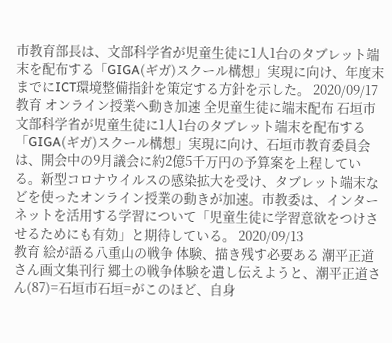市教育部長は、文部科学省が児童生徒に1人1台のタブレット端末を配布する「GIGA(ギガ)スクール構想」実現に向け、年度末までにICT環境整備指針を策定する方針を示した。 2020/09/17
教育 オンライン授業へ動き加速 全児童生徒に端末配布 石垣市 文部科学省が児童生徒に1人1台のタブレット端末を配布する「GIGA(ギガ)スクール構想」実現に向け、石垣市教育委員会は、開会中の9月議会に約2億5千万円の予算案を上程している。新型コロナウイルスの感染拡大を受け、タブレット端末などを使ったオンライン授業の動きが加速。市教委は、インターネットを活用する学習について「児童生徒に学習意欲をつけさせるためにも有効」と期待している。 2020/09/13
教育 絵が語る八重山の戦争 体験、描き残す必要ある 潮平正道さん画文集刊行 郷土の戦争体験を遺し伝えようと、潮平正道さん(87)=石垣市石垣=がこのほど、自身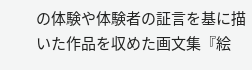の体験や体験者の証言を基に描いた作品を収めた画文集『絵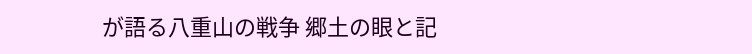が語る八重山の戦争 郷土の眼と記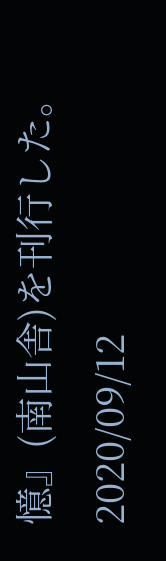憶』(南山舎)を刊行した。 2020/09/12